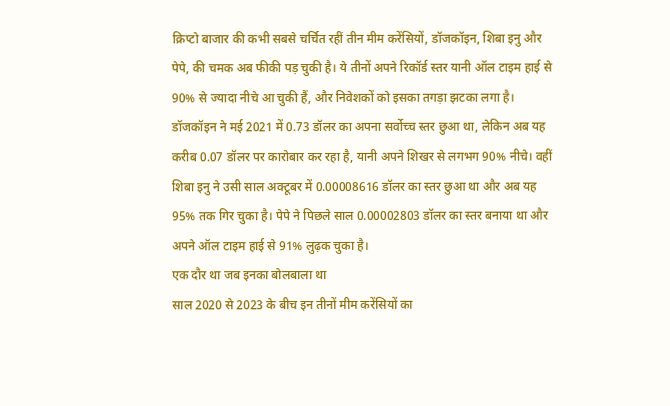क्रिप्टो बाजार की कभी सबसे चर्चित रहीं तीन मीम करेंसियों, डॉजकॉइन, शिबा इनु और पेपे, की चमक अब फीकी पड़ चुकी है। ये तीनों अपने रिकॉर्ड स्तर यानी ऑल टाइम हाई से 90% से ज्यादा नीचे आ चुकी हैं, और निवेशकों को इसका तगड़ा झटका लगा है।
डॉजकॉइन ने मई 2021 में 0.73 डॉलर का अपना सर्वोच्च स्तर छुआ था, लेकिन अब यह करीब 0.07 डॉलर पर कारोबार कर रहा है, यानी अपने शिखर से लगभग 90% नीचे। वहीं शिबा इनु ने उसी साल अक्टूबर में 0.00008616 डॉलर का स्तर छुआ था और अब यह 95% तक गिर चुका है। पेपे ने पिछले साल 0.00002803 डॉलर का स्तर बनाया था और अपने ऑल टाइम हाई से 91% लुढ़क चुका है।
एक दौर था जब इनका बोलबाला था
साल 2020 से 2023 के बीच इन तीनों मीम करेंसियों का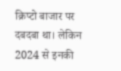क्रिप्टो बाजार पर दबदबा था। लेकिन 2024 से इनकी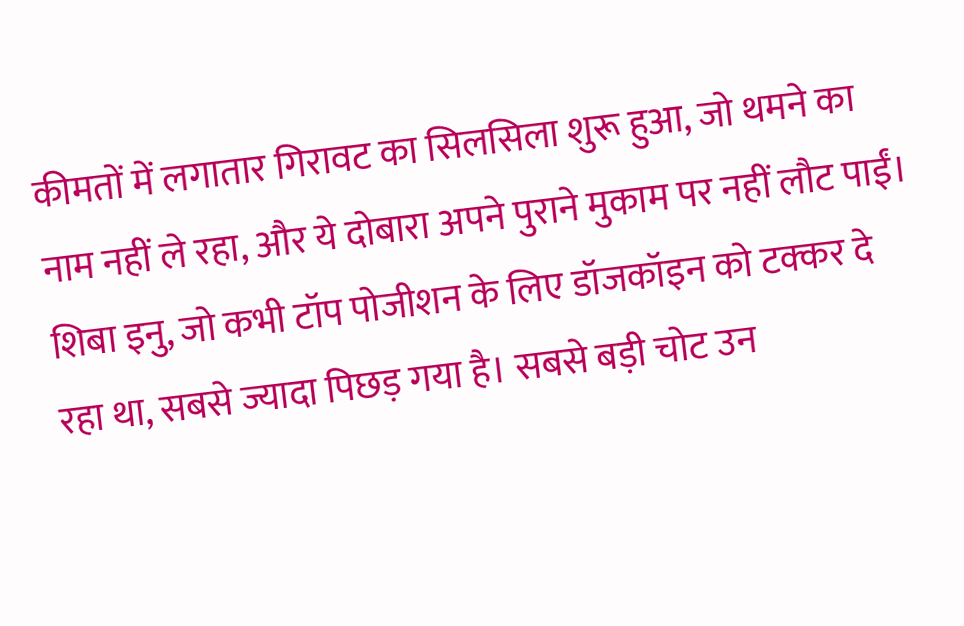कीमतों में लगातार गिरावट का सिलसिला शुरू हुआ, जो थमने का नाम नहीं ले रहा, और ये दोबारा अपने पुराने मुकाम पर नहीं लौट पाईं। शिबा इनु, जो कभी टॉप पोजीशन के लिए डॉजकॉइन को टक्कर दे रहा था, सबसे ज्यादा पिछड़ गया है। सबसे बड़ी चोट उन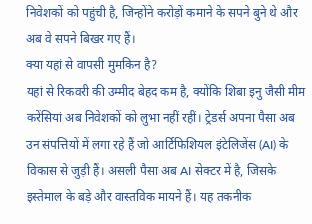निवेशकों को पहुंची है, जिन्होंने करोड़ों कमाने के सपने बुने थे और अब वे सपने बिखर गए हैं।
क्या यहां से वापसी मुमकिन है?
यहां से रिकवरी की उम्मीद बेहद कम है, क्योंकि शिबा इनु जैसी मीम करेंसियां अब निवेशकों को लुभा नहीं रहीं। ट्रेडर्स अपना पैसा अब उन संपत्तियों में लगा रहे हैं जो आर्टिफिशियल इंटेलिजेंस (AI) के विकास से जुड़ी हैं। असली पैसा अब AI सेक्टर में है, जिसके इस्तेमाल के बड़े और वास्तविक मायने हैं। यह तकनीक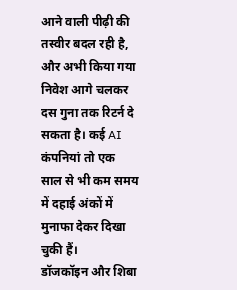आने वाली पीढ़ी की तस्वीर बदल रही है, और अभी किया गया निवेश आगे चलकर दस गुना तक रिटर्न दे सकता है। कई AI कंपनियां तो एक साल से भी कम समय में दहाई अंकों में मुनाफा देकर दिखा चुकी हैं।
डॉजकॉइन और शिबा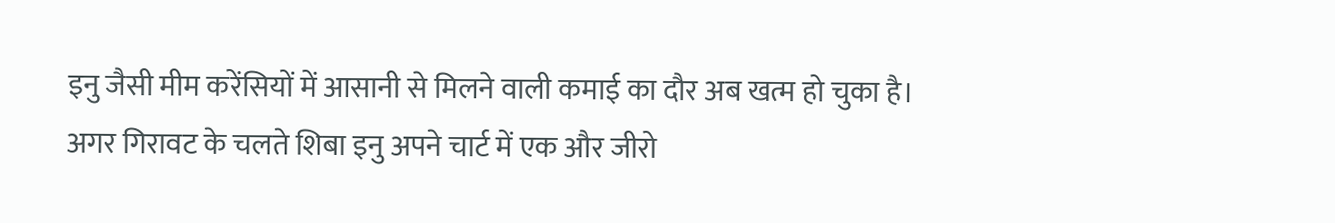इनु जैसी मीम करेंसियों में आसानी से मिलने वाली कमाई का दौर अब खत्म हो चुका है। अगर गिरावट के चलते शिबा इनु अपने चार्ट में एक और जीरो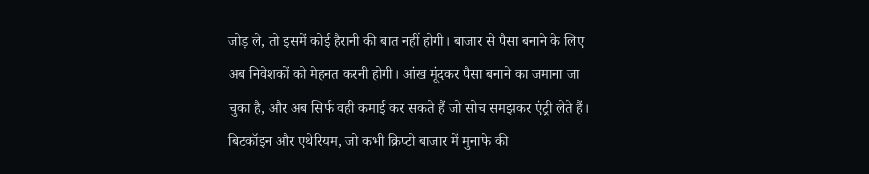जोड़ ले, तो इसमें कोई हैरानी की बात नहीं होगी। बाजार से पैसा बनाने के लिए अब निवेशकों को मेहनत करनी होगी। आंख मूंदकर पैसा बनाने का जमाना जा चुका है, और अब सिर्फ वही कमाई कर सकते हैं जो सोच समझकर एंट्री लेते हैं। बिटकॉइन और एथेरियम, जो कभी क्रिप्टो बाजार में मुनाफे की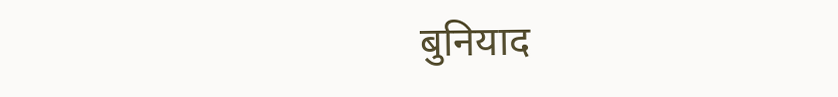बुनियाद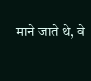माने जाते थे, वे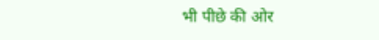भी पीछे की ओर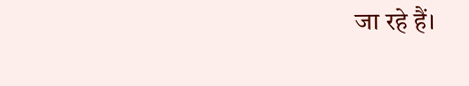जा रहे हैं।